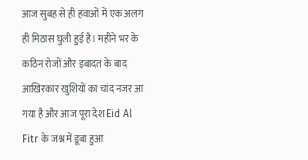आज सुबह से ही हवाओं में एक अलग ही मिठास घुली हुई है। महीने भर के कठिन रोजों और इबादत के बाद आखिरकार खुशियों का चांद नजर आ गया है और आज पूरा देश Eid Al Fitr के जश्न में डूबा हुआ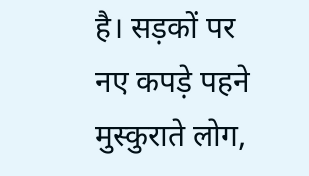है। सड़कों पर नए कपड़े पहने मुस्कुराते लोग,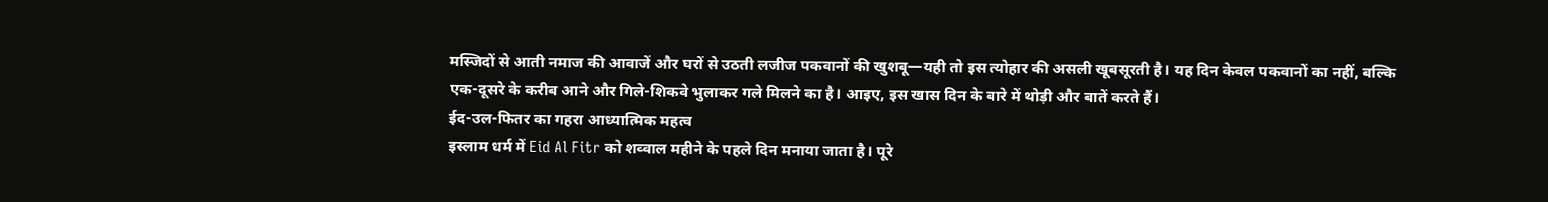मस्जिदों से आती नमाज की आवाजें और घरों से उठती लजीज पकवानों की खुशबू—यही तो इस त्योहार की असली खूबसूरती है। यह दिन केवल पकवानों का नहीं, बल्कि एक-दूसरे के करीब आने और गिले-शिकवे भुलाकर गले मिलने का है। आइए, इस खास दिन के बारे में थोड़ी और बातें करते हैं।
ईद-उल-फितर का गहरा आध्यात्मिक महत्व
इस्लाम धर्म में Eid Al Fitr को शव्वाल महीने के पहले दिन मनाया जाता है। पूरे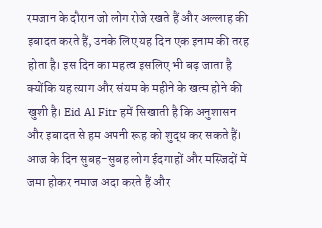रमजान के दौरान जो लोग रोजे रखते हैं और अल्लाह की इबादत करते हैं, उनके लिए यह दिन एक इनाम की तरह होता है। इस दिन का महत्व इसलिए भी बढ़ जाता है क्योंकि यह त्याग और संयम के महीने के खत्म होने की खुशी है। Eid Al Fitr हमें सिखाती है कि अनुशासन और इबादत से हम अपनी रूह को शुद्ध कर सकते हैं। आज के दिन सुबह-सुबह लोग ईदगाहों और मस्जिदों में जमा होकर नमाज अदा करते हैं और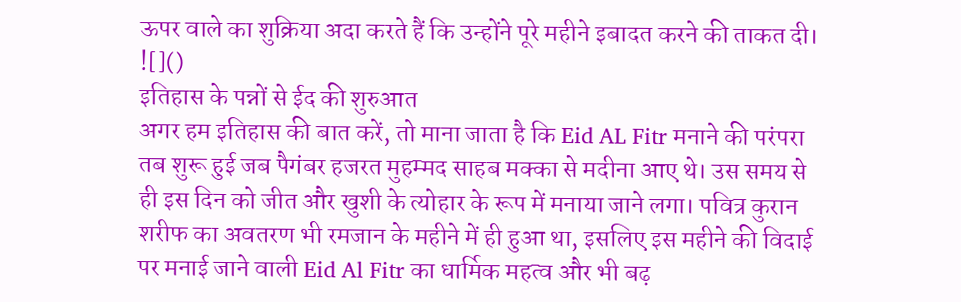ऊपर वाले का शुक्रिया अदा करते हैं कि उन्होंने पूरे महीने इबादत करने की ताकत दी।
![]()
इतिहास के पन्नों से ईद की शुरुआत
अगर हम इतिहास की बात करें, तो माना जाता है कि Eid AL Fitr मनाने की परंपरा तब शुरू हुई जब पैगंबर हजरत मुहम्मद साहब मक्का से मदीना आए थे। उस समय से ही इस दिन को जीत और खुशी के त्योहार के रूप में मनाया जाने लगा। पवित्र कुरान शरीफ का अवतरण भी रमजान के महीने में ही हुआ था, इसलिए इस महीने की विदाई पर मनाई जाने वाली Eid Al Fitr का धार्मिक महत्व और भी बढ़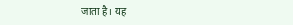जाता है। यह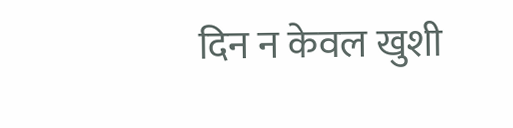दिन न केवल खुशी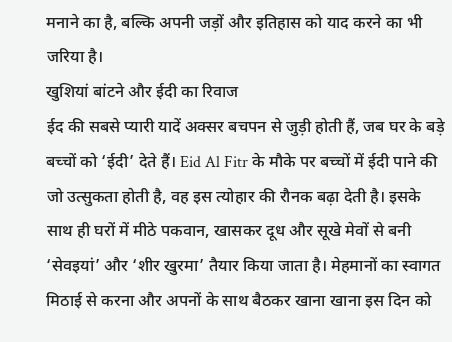मनाने का है, बल्कि अपनी जड़ों और इतिहास को याद करने का भी जरिया है।
खुशियां बांटने और ईदी का रिवाज
ईद की सबसे प्यारी यादें अक्सर बचपन से जुड़ी होती हैं, जब घर के बड़े बच्चों को ‘ईदी’ देते हैं। Eid Al Fitr के मौके पर बच्चों में ईदी पाने की जो उत्सुकता होती है, वह इस त्योहार की रौनक बढ़ा देती है। इसके साथ ही घरों में मीठे पकवान, खासकर दूध और सूखे मेवों से बनी ‘सेवइयां’ और ‘शीर खुरमा’ तैयार किया जाता है। मेहमानों का स्वागत मिठाई से करना और अपनों के साथ बैठकर खाना खाना इस दिन को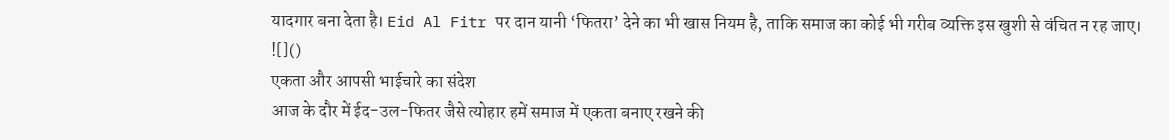यादगार बना देता है। Eid Al Fitr पर दान यानी ‘फितरा’ देने का भी खास नियम है, ताकि समाज का कोई भी गरीब व्यक्ति इस खुशी से वंचित न रह जाए।
![]()
एकता और आपसी भाईचारे का संदेश
आज के दौर में ईद-उल-फितर जैसे त्योहार हमें समाज में एकता बनाए रखने की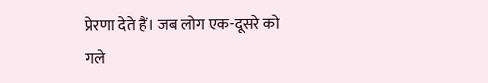प्रेरणा देते हैं। जब लोग एक-दूसरे को गले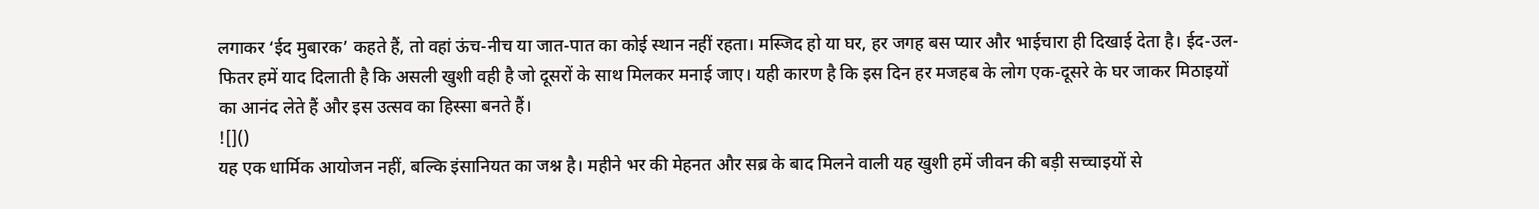लगाकर ‘ईद मुबारक’ कहते हैं, तो वहां ऊंच-नीच या जात-पात का कोई स्थान नहीं रहता। मस्जिद हो या घर, हर जगह बस प्यार और भाईचारा ही दिखाई देता है। ईद-उल-फितर हमें याद दिलाती है कि असली खुशी वही है जो दूसरों के साथ मिलकर मनाई जाए। यही कारण है कि इस दिन हर मजहब के लोग एक-दूसरे के घर जाकर मिठाइयों का आनंद लेते हैं और इस उत्सव का हिस्सा बनते हैं।
![]()
यह एक धार्मिक आयोजन नहीं, बल्कि इंसानियत का जश्न है। महीने भर की मेहनत और सब्र के बाद मिलने वाली यह खुशी हमें जीवन की बड़ी सच्चाइयों से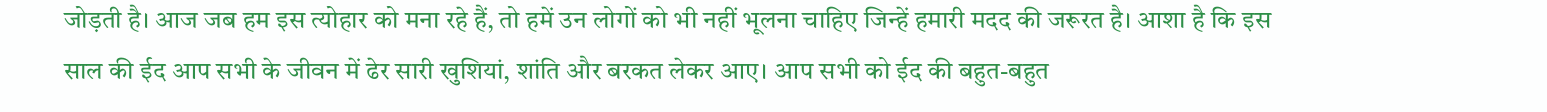जोड़ती है। आज जब हम इस त्योहार को मना रहे हैं, तो हमें उन लोगों को भी नहीं भूलना चाहिए जिन्हें हमारी मदद की जरूरत है। आशा है कि इस साल की ईद आप सभी के जीवन में ढेर सारी खुशियां, शांति और बरकत लेकर आए। आप सभी को ईद की बहुत-बहुत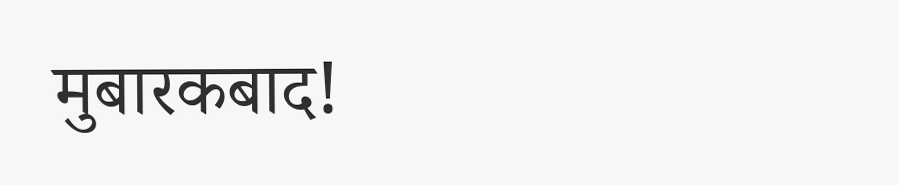मुबारकबाद!